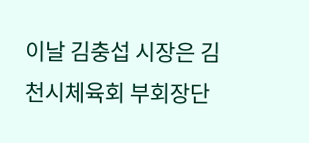이날 김충섭 시장은 김천시체육회 부회장단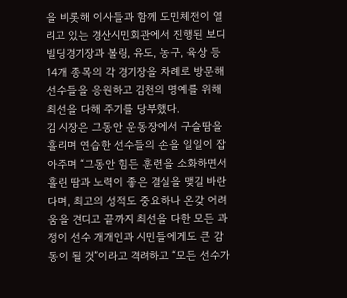을 비롯해 이사들과 함께 도민체전이 열리고 있는 경산시민회관에서 진행된 보디빌딩경기장과 볼링, 유도, 농구, 육상 등 14개 종목의 각 경기장을 차례로 방문해 선수들을 응원하고 김천의 명예를 위해 최선을 다해 주기를 당부했다.
김 시장은 그동안 운동장에서 구슬땀을 흘리며 연습한 선수들의 손을 일일이 잡아주며 “그동안 힘든 훈련을 소화하면서 흘린 땀과 노력이 좋은 결실을 맺길 바란다며, 최고의 성적도 중요하나 온갖 어려움을 견디고 끝까지 최선을 다한 모든 과정이 선수 개개인과 시민들에게도 큰 감동이 될 것”이라고 격려하고 “모든 선수가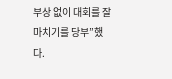부상 없이 대회를 잘 마치기를 당부”했다.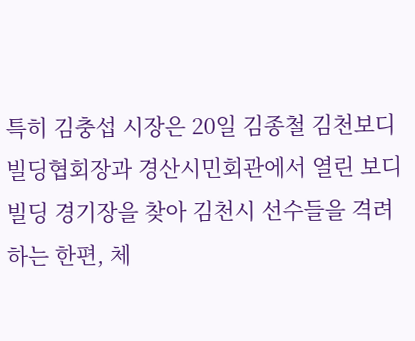특히 김충섭 시장은 20일 김종철 김천보디빌딩협회장과 경산시민회관에서 열린 보디빌딩 경기장을 찾아 김천시 선수들을 격려하는 한편, 체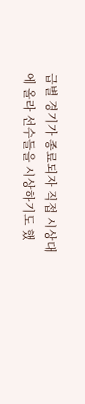급별 경기가 종료되자 직접 시상대에 올라 선수들을 시상하기도 했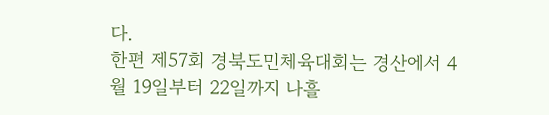다.
한편 제57회 경북도민체육대회는 경산에서 4월 19일부터 22일까지 나흘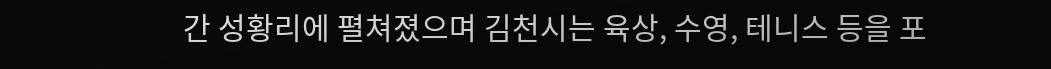간 성황리에 펼쳐졌으며 김천시는 육상, 수영, 테니스 등을 포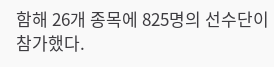함해 26개 종목에 825명의 선수단이 참가했다.